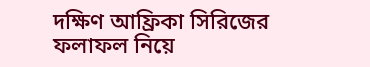দক্ষিণ আফ্রিকা সিরিজের ফলাফল নিয়ে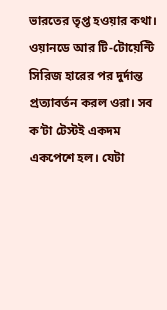ভারতের তৃপ্ত হওয়ার কথা। ওয়ানডে আর টি-টোয়েন্টি সিরিজ হারের পর দুর্দান্ত প্রত্যাবর্তন করল ওরা। সব ক’টা টেস্টই একদম একপেশে হল। যেটা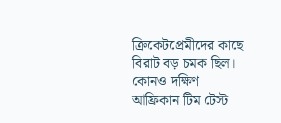ক্রিকেটপ্রেমীদের কাছে বিরাট বড় চমক ছিল। কোনও দক্ষিণ আফ্রিকান টিম টেস্ট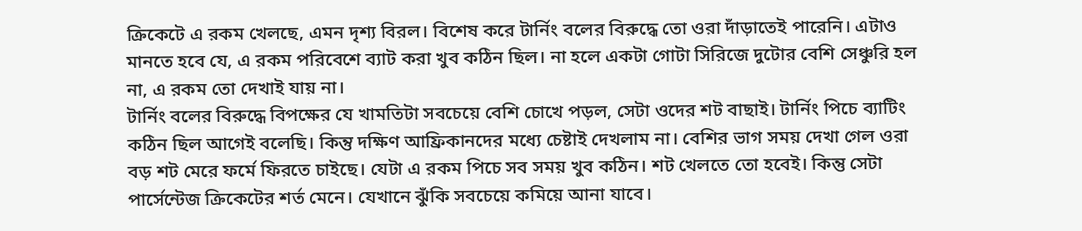ক্রিকেটে এ রকম খেলছে, এমন দৃশ্য বিরল। বিশেষ করে টার্নিং বলের বিরুদ্ধে তো ওরা দাঁড়াতেই পারেনি। এটাও মানতে হবে যে, এ রকম পরিবেশে ব্যাট করা খুব কঠিন ছিল। না হলে একটা গোটা সিরিজে দুটোর বেশি সেঞ্চুরি হল না, এ রকম তো দেখাই যায় না।
টার্নিং বলের বিরুদ্ধে বিপক্ষের যে খামতিটা সবচেয়ে বেশি চোখে পড়ল, সেটা ওদের শট বাছাই। টার্নিং পিচে ব্যাটিং কঠিন ছিল আগেই বলেছি। কিন্তু দক্ষিণ আফ্রিকানদের মধ্যে চেষ্টাই দেখলাম না। বেশির ভাগ সময় দেখা গেল ওরা বড় শট মেরে ফর্মে ফিরতে চাইছে। যেটা এ রকম পিচে সব সময় খুব কঠিন। শট খেলতে তো হবেই। কিন্তু সেটা পার্সেন্টেজ ক্রিকেটের শর্ত মেনে। যেখানে ঝুঁকি সবচেয়ে কমিয়ে আনা যাবে।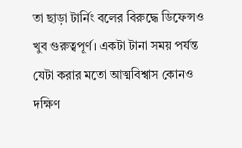তা ছাড়া টার্নিং বলের বিরুদ্ধে ডিফেন্সও খুব গুরুত্বপূর্ণ। একটা টানা সময় পর্যন্ত যেটা করার মতো আত্মবিশ্বাস কোনও দক্ষিণ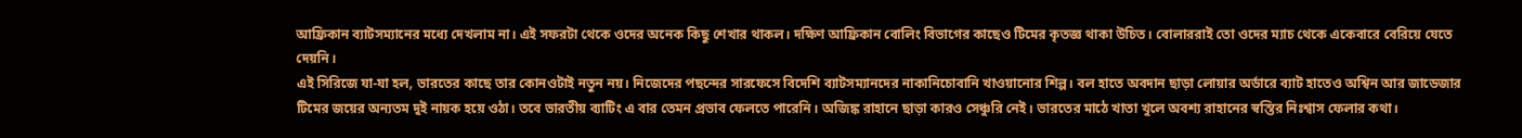আফ্রিকান ব্যাটসম্যানের মধ্যে দেখলাম না। এই সফরটা থেকে ওদের অনেক কিছু শেখার থাকল। দক্ষিণ আফ্রিকান বোলিং বিভাগের কাছেও টিমের কৃতজ্ঞ থাকা উচিত। বোলাররাই তো ওদের ম্যাচ থেকে একেবারে বেরিয়ে যেতে দেয়নি।
এই সিরিজে যা-যা হল, ভারতের কাছে তার কোনওটাই নতুন নয়। নিজেদের পছন্দের সারফেসে বিদেশি ব্যাটসম্যানদের নাকানিচোবানি খাওয়ানোর শিল্প। বল হাতে অবদান ছাড়া লোয়ার অর্ডারে ব্যাট হাতেও অশ্বিন আর জাডেজার টিমের জয়ের অন্যতম দুই নায়ক হয়ে ওঠা। তবে ভারতীয় ব্যাটিং এ বার তেমন প্রভাব ফেলতে পারেনি। অজিঙ্ক রাহানে ছাড়া কারও সেঞ্চুরি নেই। ভারতের মাঠে খাতা খুলে অবশ্য রাহানের স্বস্তির নিঃশ্বাস ফেলার কথা।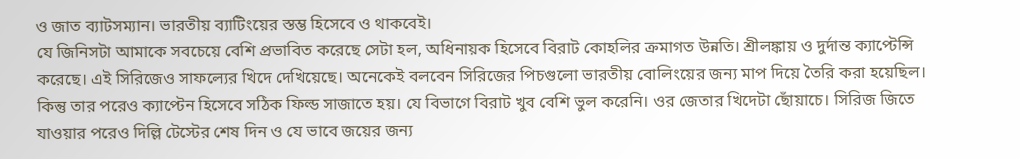ও জাত ব্যাটসম্যান। ভারতীয় ব্যাটিংয়ের স্তম্ভ হিসেবে ও থাকবেই।
যে জিনিসটা আমাকে সবচেয়ে বেশি প্রভাবিত করেছে সেটা হল, অধিনায়ক হিসেবে বিরাট কোহলির ক্রমাগত উন্নতি। শ্রীলঙ্কায় ও দুর্দান্ত ক্যাপ্টেন্সি করেছে। এই সিরিজেও সাফল্যের খিদে দেখিয়েছে। অনেকেই বলবেন সিরিজের পিচগুলো ভারতীয় বোলিংয়ের জন্য মাপ দিয়ে তৈরি করা হয়েছিল। কিন্তু তার পরেও ক্যাপ্টেন হিসেবে সঠিক ফিল্ড সাজাতে হয়। যে বিভাগে বিরাট খুব বেশি ভুল করেনি। ওর জেতার খিদেটা ছোঁয়াচে। সিরিজ জিতে যাওয়ার পরেও দিল্লি টেস্টের শেষ দিন ও যে ভাবে জয়ের জন্য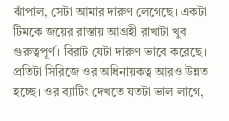ঝাঁপাল, সেটা আমার দারুণ লেগেছে। একটা টিমকে জয়ের রাস্তায় আগ্রহী রাখাটা খুব গুরুত্বপূর্ণ। বিরাট যেটা দারুণ ভাবে করেছে। প্রতিটা সিরিজে ওর অধিনায়কত্ব আরও উন্নত হচ্ছে। ওর ব্যাটিং দেখতে যতটা ভাল লাগে,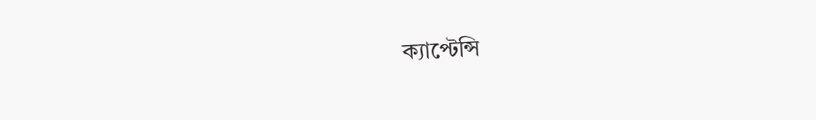ক্যাপ্টেন্সি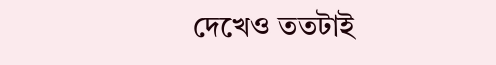দেখেও ততটাই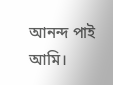আনন্দ পাই আমি।